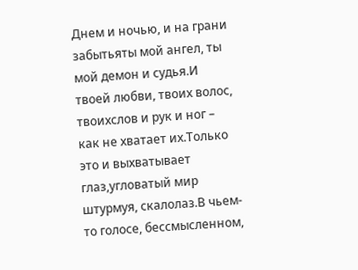Днем и ночью, и на грани забытьяты мой ангел, ты мой демон и судья.И твоей любви, твоих волос, твоихслов и рук и ног – как не хватает их.Только это и выхватывает глаз,угловатый мир штурмуя, скалолаз.В чьем-то голосе, бессмысленном,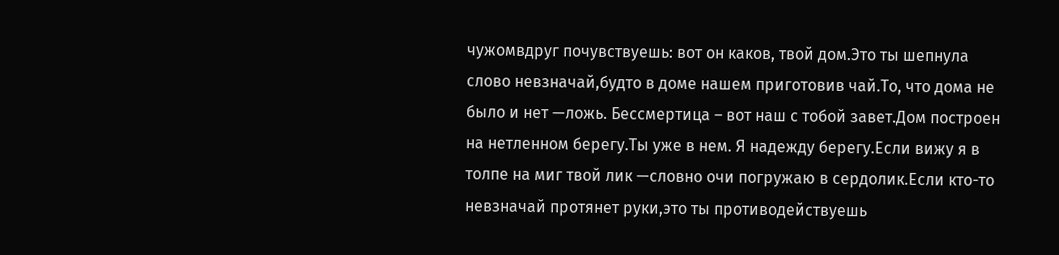чужомвдруг почувствуешь: вот он каков, твой дом.Это ты шепнула слово невзначай,будто в доме нашем приготовив чай.То, что дома не было и нет —ложь. Бессмертица – вот наш с тобой завет.Дом построен на нетленном берегу.Ты уже в нем. Я надежду берегу.Если вижу я в толпе на миг твой лик —словно очи погружаю в сердолик.Если кто-то невзначай протянет руки,это ты противодействуешь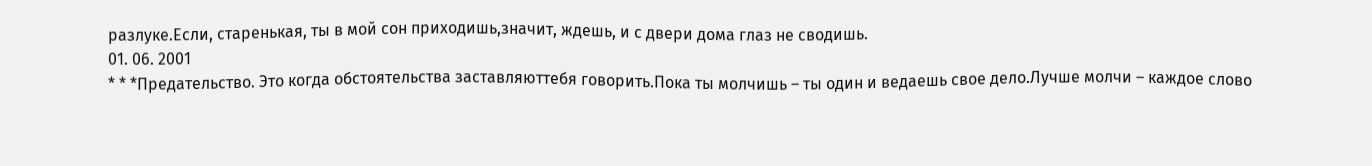разлуке.Если, старенькая, ты в мой сон приходишь,значит, ждешь, и с двери дома глаз не сводишь.
01. 06. 2001
* * *Предательство. Это когда обстоятельства заставляюттебя говорить.Пока ты молчишь – ты один и ведаешь свое дело.Лучше молчи – каждое слово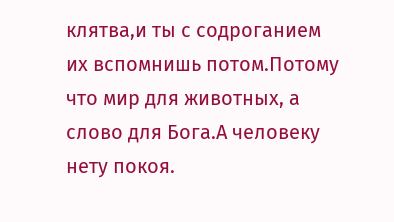клятва,и ты с содроганием их вспомнишь потом.Потому что мир для животных, а слово для Бога.А человеку нету покоя.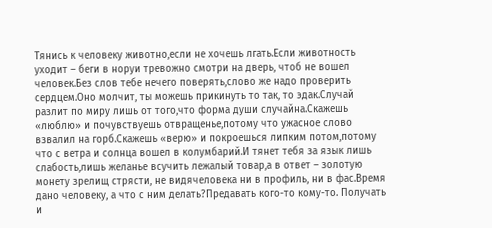Тянись к человеку животно,если не хочешь лгать.Если животность уходит – беги в норуи тревожно смотри на дверь, чтоб не вошел человек.Без слов тебе нечего поверять,слово же надо проверить сердцем.Оно молчит, ты можешь прикинуть то так, то эдак.Случай разлит по миру лишь от того,что форма души случайна.Скажешь «люблю» и почувствуешь отвращенье,потому что ужасное слово взвалил на горб.Скажешь «верю» и покроешься липким потом,потому что с ветра и солнца вошел в колумбарий.И тянет тебя за язык лишь слабость,лишь желанье всучить лежалый товар,а в ответ – золотую монету зрелищ стрясти, не видячеловека ни в профиль, ни в фас.Время дано человеку, а что с ним делать?Предавать кого-то кому-то. Получать и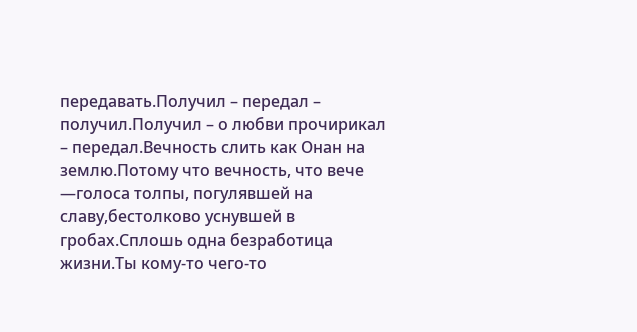передавать.Получил – передал – получил.Получил – о любви прочирикал – передал.Вечность слить как Онан на землю.Потому что вечность, что вече —голоса толпы, погулявшей на славу,бестолково уснувшей в гробах.Сплошь одна безработица жизни.Ты кому-то чего-то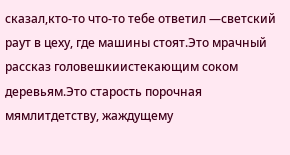сказал,кто-то что-то тебе ответил —светский раут в цеху, где машины стоят.Это мрачный рассказ головешкиистекающим соком деревьям.Это старость порочная мямлитдетству, жаждущему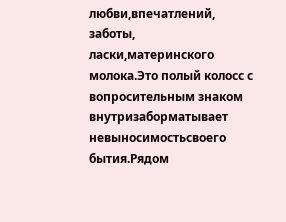любви,впечатлений, заботы, ласки,материнского молока.Это полый колосс с вопросительным знаком внутризаборматывает невыносимостьсвоего бытия.Рядом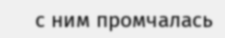с ним промчалась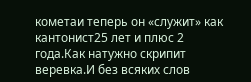кометаи теперь он «служит» как кантонист25 лет и плюс 2 года.Как натужно скрипит веревка.И без всяких слов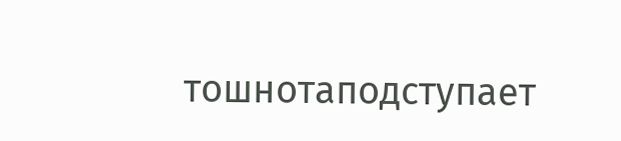тошнотаподступает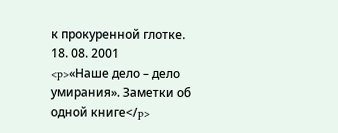к прокуренной глотке.
18. 08. 2001
<p>«Наше дело – дело умирания». Заметки об одной книге</p>